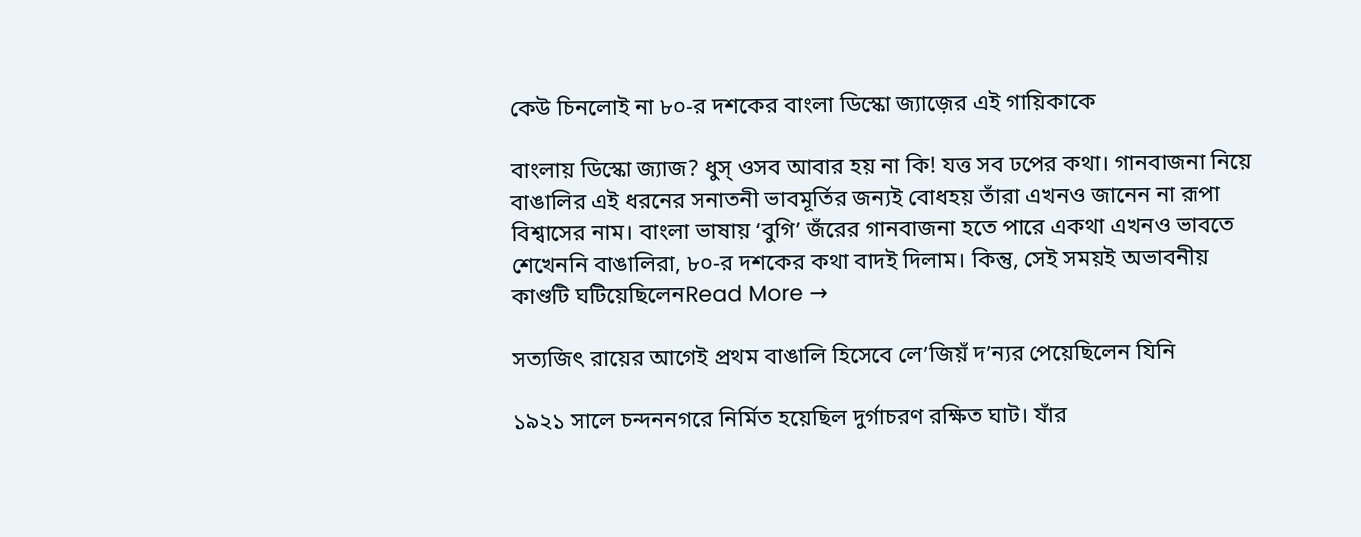কেউ চিনলোই না ৮০-র দশকের বাংলা ডিস্কো জ্যাজ়ের এই গায়িকাকে

বাংলায় ডিস্কো জ্যাজ? ধুস্ ওসব আবার হয় না কি! যত্ত সব ঢপের কথা। গানবাজনা নিয়ে বাঙালির এই ধরনের সনাতনী ভাবমূর্তির জন্যই বোধহয় তাঁরা এখনও জানেন না রূপা বিশ্বাসের নাম। বাংলা ভাষায় ‘বুগি’ জঁরের গানবাজনা হতে পারে একথা এখনও ভাবতে শেখেননি বাঙালিরা, ৮০-র দশকের কথা বাদই দিলাম। কিন্তু, সেই সময়ই অভাবনীয় কাণ্ডটি ঘটিয়েছিলেনRead More →

সত্যজিৎ রায়ের আগেই প্রথম বাঙালি হিসেবে লে’জিয়ঁ দ’ন্যর পেয়েছিলেন যিনি

১৯২১ সালে চন্দননগরে নির্মিত হয়েছিল দুর্গাচরণ রক্ষিত ঘাট। যাঁর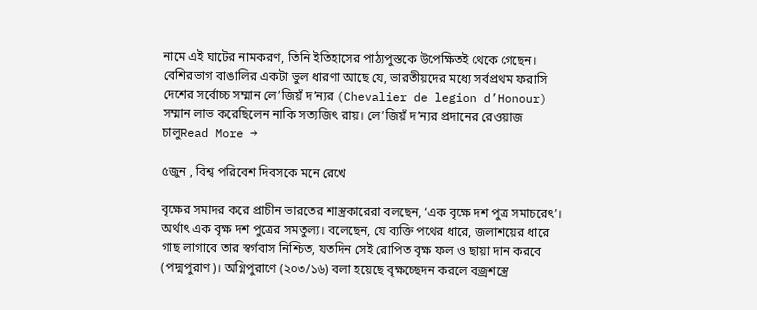নামে এই ঘাটের নামকরণ, তিনি ইতিহাসের পাঠ্যপুস্তকে উপেক্ষিতই থেকে গেছেন। বেশিরভাগ বাঙালির একটা ভুল ধারণা আছে যে, ভারতীয়দের মধ্যে সর্বপ্রথম ফরাসি দেশের সর্বোচ্চ সম্মান লে’জিয়ঁ দ’ন্যর (Chevalier de legion d’Honour) সম্মান লাভ করেছিলেন নাকি সত্যজিৎ রায়। লে’জিয়ঁ দ’ন্যর প্রদানের রেওয়াজ চালুRead More →

৫জুন , বিশ্ব পরিবেশ দিবসকে মনে রেখে

বৃক্ষের সমাদর করে প্রাচীন ভারতের শাস্ত্রকারেরা বলছেন, ‘এক বৃক্ষে দশ পুত্র সমাচরেৎ’। অর্থাৎ এক বৃক্ষ দশ পুত্রের সমতুল্য। বলেছেন, যে ব্যক্তি পথের ধারে, জলাশয়ের ধারে গাছ লাগাবে তার স্বর্গবাস নিশ্চিত, যতদিন সেই রোপিত বৃক্ষ ফল ও ছায়া দান করবে (পদ্মপুরাণ)। অগ্নিপুরাণে (২০৩/১৬) বলা হয়েছে বৃক্ষচ্ছেদন করলে বজ্রশস্ত্রে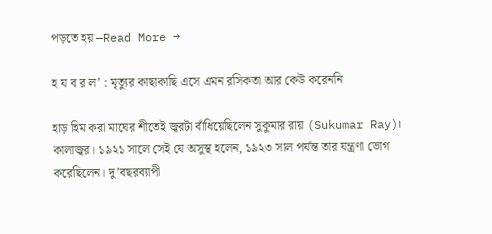পড়তে হয় —Read More →

হ য ব র ল’ : মৃত্যুর কাছাকাছি এসে এমন রসিকতা আর কেউ করেননি

হাড় হিম করা মাঘের শীতেই জ্বরটা বাঁধিয়েছিলেন সুকুমার রায় (Sukumar Ray)। কালাজ্বর। ১৯২১ সালে সেই যে অসুস্থ হলেন, ১৯২৩ সাল পর্যন্ত তার যন্ত্রণা ভোগ করেছিলেন। দু’বছরব্যাপী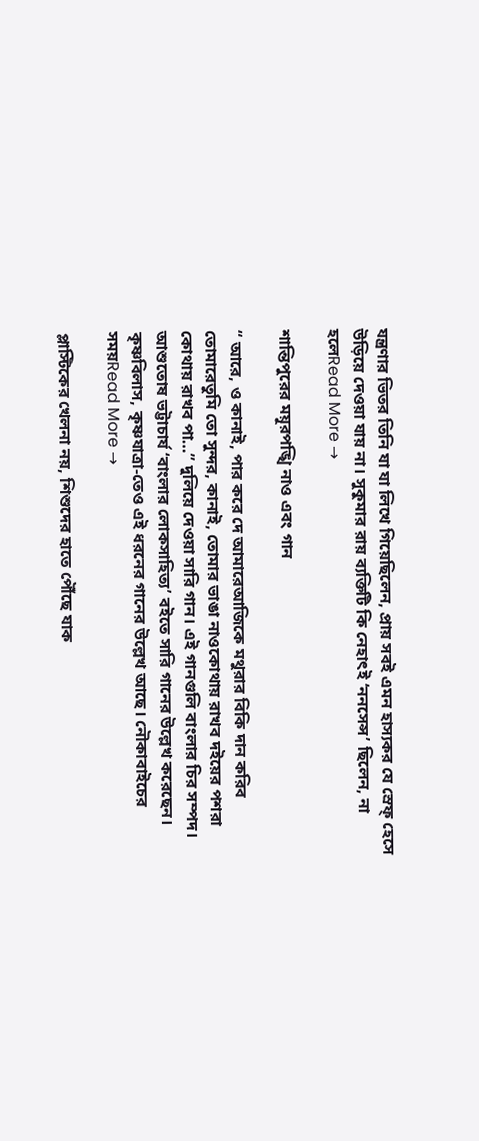যন্ত্রণার ভিতর তিনি যা যা লিখে গিয়েছিলেন, প্রায় সবই এমন হাস্যকর যে স্রেফ্‌ হেসে উড়িয়ে দেওয়া যায় না। সুকুমার রায় ব্যক্তিটি কি নেহাৎই ‘ননসেন্স’ ছিলেন, না হলেRead More →

শান্তিপুরের ময়ূরপঙ্খি নাও এবং গান

“ আরে, ও কানাই, পার করে দে আমারেআজিকে মথুরার বিকি দান করিব তোমারেতুমি তো সুন্দর, কানাই, তোমার ভাঙা নাওকোথায় রাখব দইয়ের পশরা কোথায় রাখব পা…” দুলিয়ে দেওয়া সারি গান। এই গানগুলি বাংলার চির সম্পদ। আশুতোষ ভট্টাচার্য ‘বাংলার লোকসাহিত‍্য’ বইতে সারি গানের উল্লেখ করেছেন। কৃষ্ণবিলাস, কৃষ্ণযাত্রা-তেও এই ধরনের গানের উল্লেখ আছে। নৌকাবাইচের সময়Read More →

প্লাস্টিকের খেলনা নয়, শিশুদের হাতে পৌঁছে যাক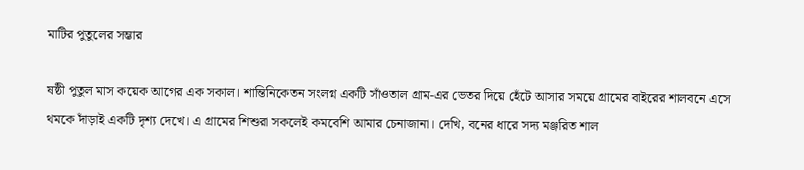মাটির পুতুলের সম্ভার

ষষ্ঠী পুতুল মাস কয়েক আগের এক সকাল। শান্তিনিকেতন সংলগ্ন একটি সাঁওতাল গ্রাম-এর ভেতর দিয়ে হেঁটে আসার সময়ে গ্রামের বাইরের শালবনে এসে থমকে দাঁড়াই একটি দৃশ্য দেখে। এ গ্রামের শিশুরা সকলেই কমবেশি আমার চেনাজানা। দেখি, বনের ধারে সদ্য মঞ্জরিত শাল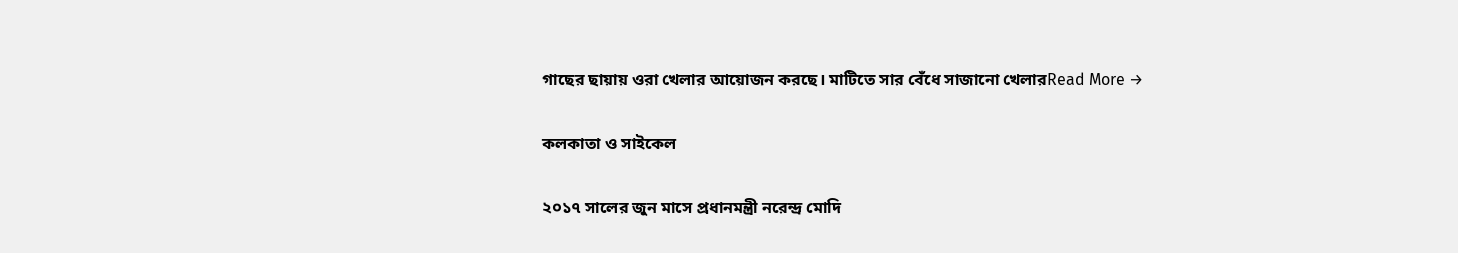গাছের ছায়ায় ওরা খেলার আয়োজন করছে। মাটিতে সার বেঁধে সাজানো খেলারRead More →

কলকাতা ও সাইকেল

২০১৭ সালের জুন মাসে প্রধানমন্ত্রী নরেন্দ্র মোদি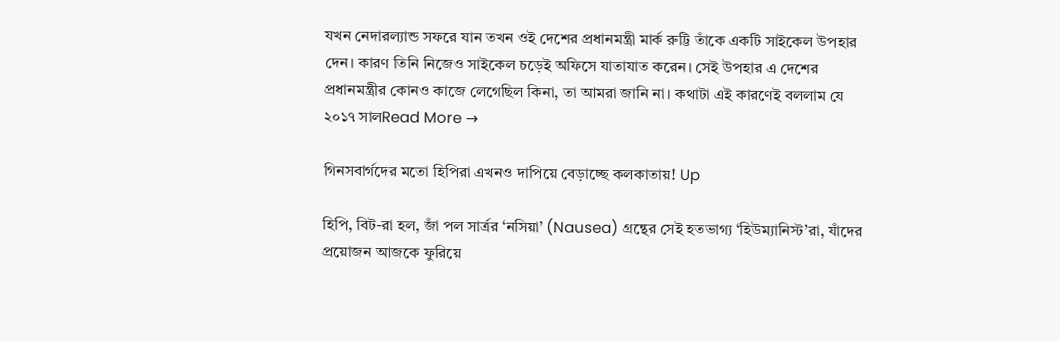যখন নেদারল্যান্ড সফরে যান তখন ওই দেশের প্রধানমন্ত্রী মার্ক রুট্টি তাঁকে একটি সাইকেল উপহার দেন। কারণ তিনি নিজেও সাইকেল চড়েই অফিসে যাতাযাত করেন। সেই উপহার এ দেশের প্রধানমন্ত্রীর কোনও কাজে লেগেছিল কিনা, তা আমরা জানি না। কথাটা এই কারণেই বললাম যে ২০১৭ সালRead More →

গিনসবার্গদের মতো হিপিরা এখনও দাপিয়ে বেড়াচ্ছে কলকাতায়! Up

হিপি, বিট-রা হল, জাঁ পল সার্ত্রর ‘নসিয়া’ (Nausea) গ্রন্থের সেই হতভাগ্য ‘হিউম্যানিস্ট’রা, যাঁদের প্রয়োজন আজকে ফুরিয়ে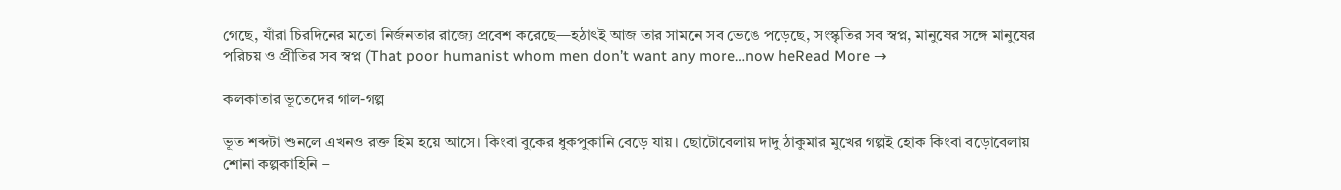গেছে, যাঁরা চিরদিনের মতো নির্জনতার রাজ্যে প্রবেশ করেছে—হঠাৎই আজ তার সামনে সব ভেঙে পড়েছে, সংস্কৃতির সব স্বপ্ন, মানুষের সঙ্গে মানুষের পরিচয় ও প্রীতির সব স্বপ্ন (That poor humanist whom men don’t want any more…now heRead More →

কলকাতার ভূতেদের গাল-গল্প

ভূত শব্দটা শুনলে এখনও রক্ত হিম হয়ে আসে। কিংবা বুকের ধুকপুকানি বেড়ে যায়। ছোটোবেলায় দাদু ঠাকুমার মুখের গল্পই হোক কিংবা বড়োবেলায় শোনা কল্পকাহিনি –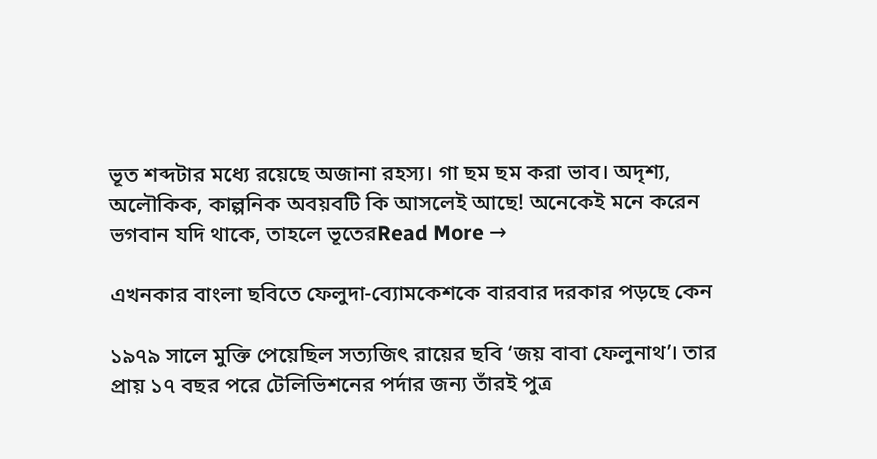ভূত শব্দটার মধ্যে রয়েছে অজানা রহস্য। গা ছম ছম করা ভাব। অদৃশ্য, অলৌকিক, কাল্পনিক অবয়বটি কি আসলেই আছে! অনেকেই মনে করেন ভগবান যদি থাকে, তাহলে ভূতেরRead More →

এখনকার বাংলা ছবিতে ফেলুদা-ব্যোমকেশকে বারবার দরকার পড়ছে কেন

১৯৭৯ সালে মুক্তি পেয়েছিল সত্যজিৎ রায়ের ছবি ‘জয় বাবা ফেলুনাথ’। তার প্রায় ১৭ বছর পরে টেলিভিশনের পর্দার জন্য তাঁরই পুত্র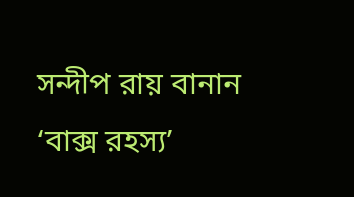সন্দীপ রায় বানান ‘বাক্স রহস্য’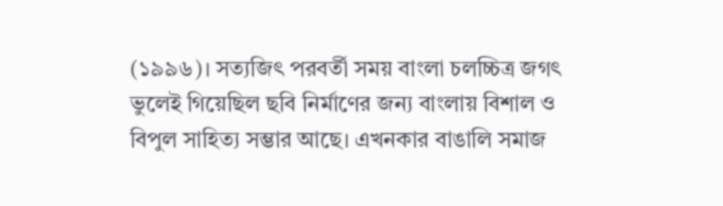(১৯৯৬)। সত্যজিৎ পরবর্তী সময় বাংলা চলচ্চিত্র জগৎ ভুলেই গিয়েছিল ছবি নির্মাণের জন্য বাংলায় বিশাল ও বিপুল সাহিত্য সম্ভার আছে। এখনকার বাঙালি সমাজ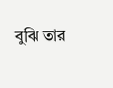বুঝি তার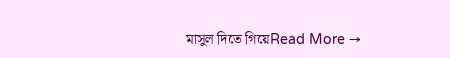মাসুল দিতে গিয়েRead More →